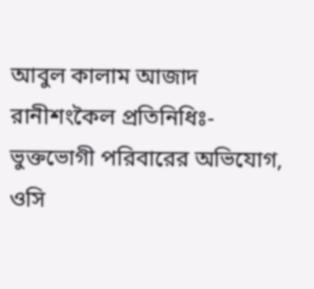আবুল কালাম আজাদ রানীশংকৈল প্রতিনিধিঃ-ভুক্তভোগী পরিবারের অভিযোগ, ওসি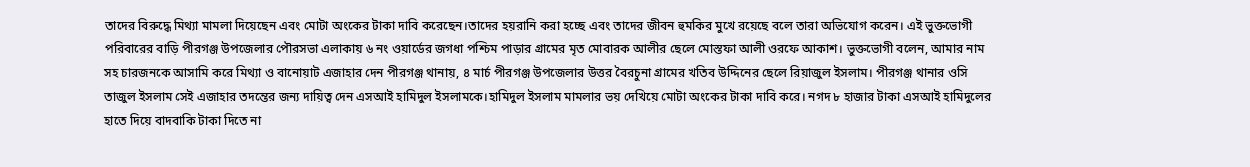তাদের বিরুদ্ধে মিথ্যা মামলা দিয়েছেন এবং মোটা অংকের টাকা দাবি করেছেন।তাদের হয়রানি করা হচ্ছে এবং তাদের জীবন হুমকির মুখে রয়েছে বলে তারা অভিযোগ করেন। এই ভুক্তভোগী পরিবারের বাড়ি পীরগঞ্জ উপজেলার পৌরসভা এলাকায় ৬ নং ওয়ার্ডের জগধা পশ্চিম পাড়ার গ্রামের মৃত মোবারক আলীর ছেলে মোস্তফা আলী ওরফে আকাশ। ভুক্তভোগী বলেন, আমার নাম সহ চারজনকে আসামি করে মিথ্যা ও বানোয়াট এজাহার দেন পীরগঞ্জ থানায়, ৪ মার্চ পীরগঞ্জ উপজেলার উত্তর বৈরচুনা গ্রামের খতিব উদ্দিনের ছেলে রিয়াজুল ইসলাম। পীরগঞ্জ থানার ওসি তাজুল ইসলাম সেই এজাহার তদন্তের জন্য দায়িত্ব দেন এসআই হামিদুল ইসলামকে।হামিদুল ইসলাম মামলার ভয় দেখিয়ে মোটা অংকের টাকা দাবি করে। নগদ ৮ হাজার টাকা এসআই হামিদুলের হাতে দিয়ে বাদবাকি টাকা দিতে না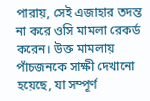পারায়, সেই এজাহার তদন্ত না করে ওসি মামলা রেকর্ড করেন। উক্ত মামলায় পাঁচজনকে সাক্ষী দেখানো হয়েছে, যা সম্পূর্ণ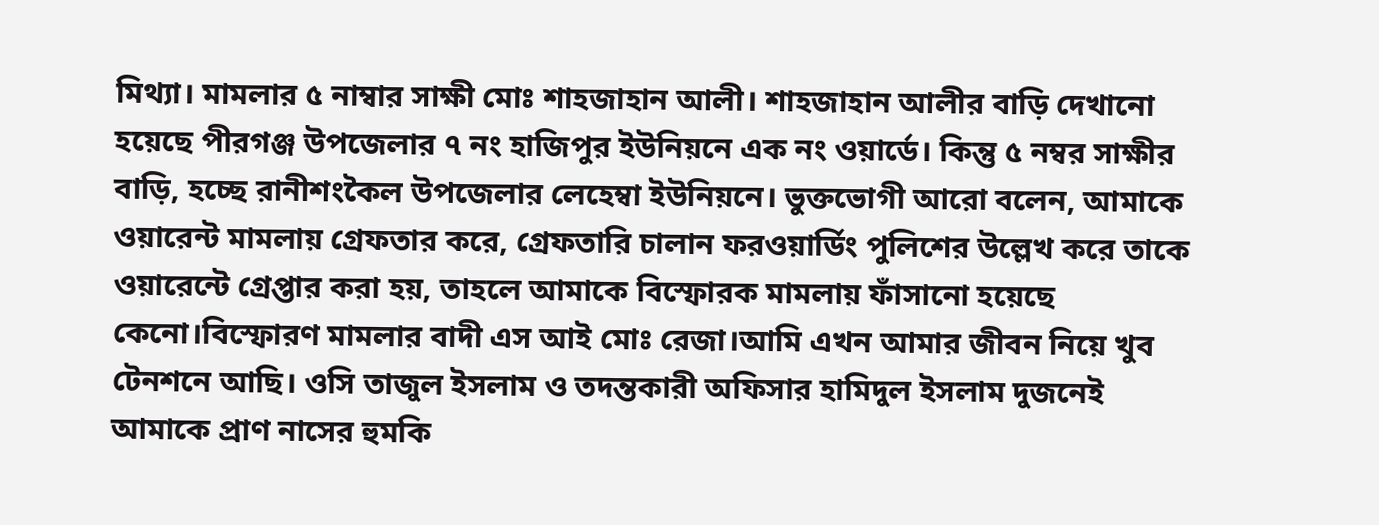মিথ্যা। মামলার ৫ নাম্বার সাক্ষী মোঃ শাহজাহান আলী। শাহজাহান আলীর বাড়ি দেখানো হয়েছে পীরগঞ্জ উপজেলার ৭ নং হাজিপুর ইউনিয়নে এক নং ওয়ার্ডে। কিন্তু ৫ নম্বর সাক্ষীর বাড়ি, হচ্ছে রানীশংকৈল উপজেলার লেহেম্বা ইউনিয়নে। ভুক্তভোগী আরো বলেন, আমাকে ওয়ারেন্ট মামলায় গ্রেফতার করে, গ্রেফতারি চালান ফরওয়ার্ডিং পুলিশের উল্লেখ করে তাকে ওয়ারেন্টে গ্রেপ্তার করা হয়, তাহলে আমাকে বিস্ফোরক মামলায় ফাঁসানো হয়েছে কেনো।বিস্ফোরণ মামলার বাদী এস আই মোঃ রেজা।আমি এখন আমার জীবন নিয়ে খুব টেনশনে আছি। ওসি তাজুল ইসলাম ও তদন্তকারী অফিসার হামিদুল ইসলাম দুজনেই আমাকে প্রাণ নাসের হুমকি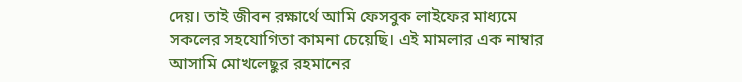দেয়। তাই জীবন রক্ষার্থে আমি ফেসবুক লাইফের মাধ্যমে সকলের সহযোগিতা কামনা চেয়েছি। এই মামলার এক নাম্বার আসামি মোখলেছুর রহমানের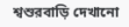শ্বশুরবাড়ি দেখানো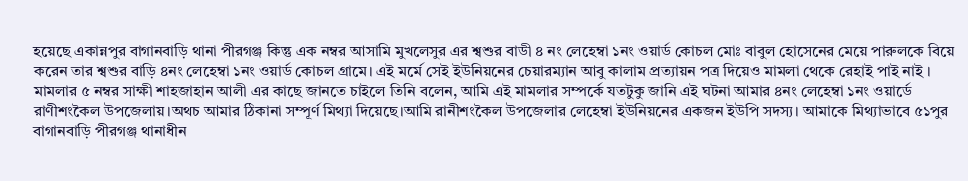হয়েছে একান্নপুর বাগানবাড়ি থানা পীরগঞ্জ কিন্তু এক নম্বর আসামি মুখলেসুর এর শ্বশুর বাডী ৪ নং লেহেম্বা ১নং ওয়ার্ড কোচল মোঃ বাবুল হোসেনের মেয়ে পারুলকে বিয়ে করেন তার শ্বশুর বাড়ি ৪নং লেহেম্বা ১নং ওয়ার্ড কোচল গ্রামে। এই মর্মে সেই ইউনিয়নের চেয়ারম্যান আবু কালাম প্রত্যায়ন পত্র দিয়েও মামলা থেকে রেহাই পাই নাই ।
মামলার ৫ নম্বর সাক্ষী শাহজাহান আলী এর কাছে জানতে চাইলে তিনি বলেন, আমি এই মামলার সম্পর্কে যতটুকু জানি এই ঘটনা আমার ৪নং লেহেম্বা ১নং ওয়ার্ডে রাণীশংকৈল উপজেলায়।অথচ আমার ঠিকানা সম্পূর্ণ মিথ্যা দিয়েছে।আমি রানীশংকৈল উপজেলার লেহেম্বা ইউনিয়নের একজন ইউপি সদস্য। আমাকে মিথ্যাভাবে ৫১পুর বাগানবাড়ি পীরগঞ্জ থানাধীন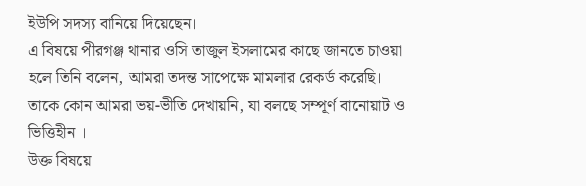ইউপি সদস্য বানিয়ে দিয়েছেন।
এ বিষয়ে পীরগঞ্জ থানার ওসি তাজুল ইসলামের কাছে জানতে চাওয়া হলে তিনি বলেন, আমরা তদন্ত সাপেক্ষে মামলার রেকর্ড করেছি। তাকে কোন আমরা ভয়-ভীতি দেখায়নি, যা বলছে সম্পূর্ণ বানোয়াট ও ভিত্তিহীন ।
উক্ত বিষয়ে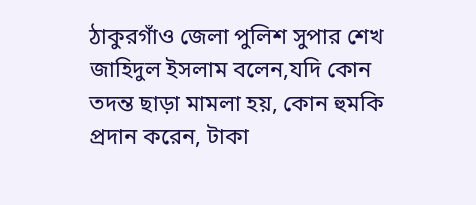ঠাকুরগাঁও জেলা পুলিশ সুপার শেখ জাহিদুল ইসলাম বলেন,যদি কোন তদন্ত ছাড়া মামলা হয়, কোন হুমকি প্রদান করেন, টাকা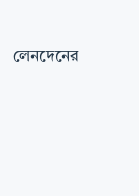লেনদেনের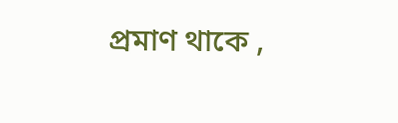প্রমাণ থাকে ,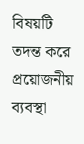বিষয়টি তদন্ত করে প্রয়োজনীয় ব্যবস্থা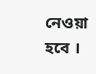নেওয়া হবে ।